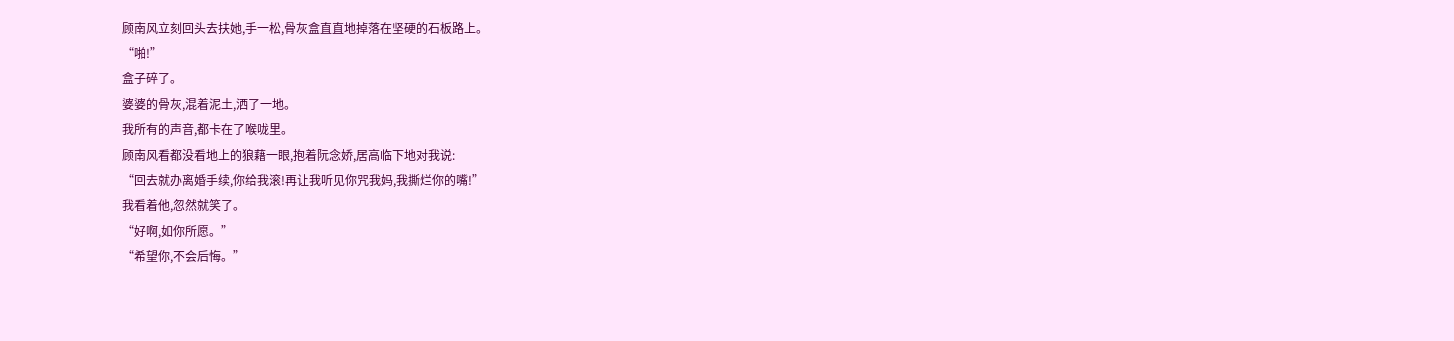顾南风立刻回头去扶她,手一松,骨灰盒直直地掉落在坚硬的石板路上。
“啪!”
盒子碎了。
婆婆的骨灰,混着泥土,洒了一地。
我所有的声音,都卡在了喉咙里。
顾南风看都没看地上的狼藉一眼,抱着阮念娇,居高临下地对我说:
“回去就办离婚手续,你给我滚!再让我听见你咒我妈,我撕烂你的嘴!”
我看着他,忽然就笑了。
“好啊,如你所愿。”
“希望你,不会后悔。”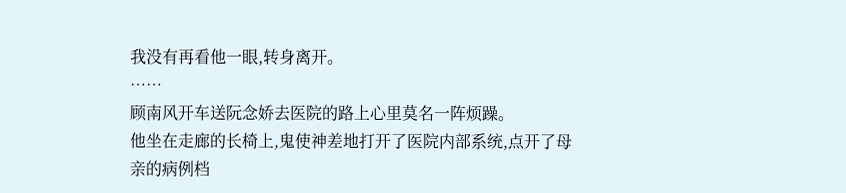我没有再看他一眼,转身离开。
……
顾南风开车送阮念娇去医院的路上心里莫名一阵烦躁。
他坐在走廊的长椅上,鬼使神差地打开了医院内部系统,点开了母亲的病例档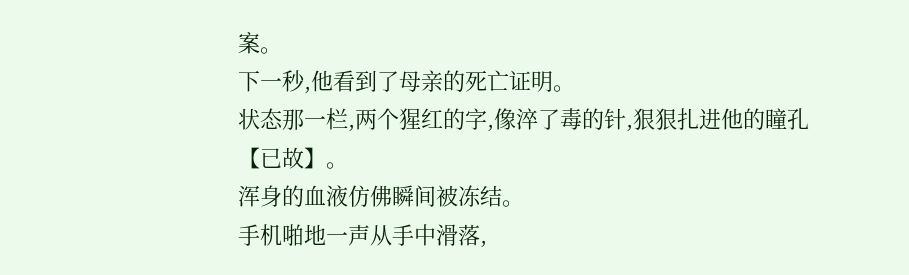案。
下一秒,他看到了母亲的死亡证明。
状态那一栏,两个猩红的字,像淬了毒的针,狠狠扎进他的瞳孔
【已故】。
浑身的血液仿佛瞬间被冻结。
手机啪地一声从手中滑落,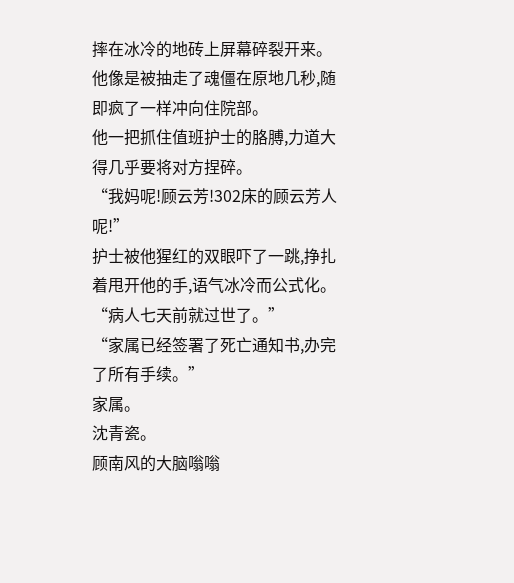摔在冰冷的地砖上屏幕碎裂开来。
他像是被抽走了魂僵在原地几秒,随即疯了一样冲向住院部。
他一把抓住值班护士的胳膊,力道大得几乎要将对方捏碎。
“我妈呢!顾云芳!302床的顾云芳人呢!”
护士被他猩红的双眼吓了一跳,挣扎着甩开他的手,语气冰冷而公式化。
“病人七天前就过世了。”
“家属已经签署了死亡通知书,办完了所有手续。”
家属。
沈青瓷。
顾南风的大脑嗡嗡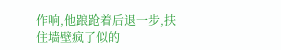作响,他踉跄着后退一步,扶住墙壁疯了似的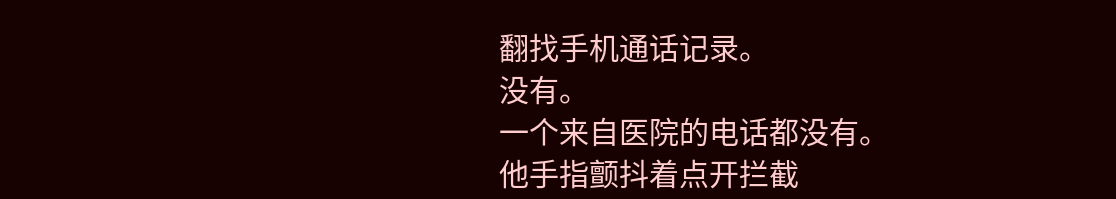翻找手机通话记录。
没有。
一个来自医院的电话都没有。
他手指颤抖着点开拦截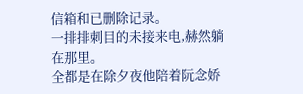信箱和已删除记录。
一排排刺目的未接来电,赫然躺在那里。
全都是在除夕夜他陪着阮念娇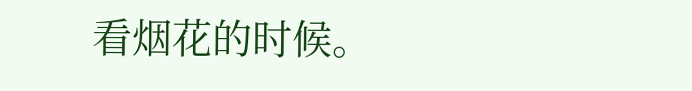看烟花的时候。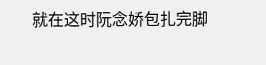就在这时阮念娇包扎完脚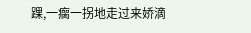踝,一瘸一拐地走过来娇滴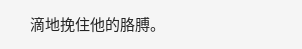滴地挽住他的胳膊。